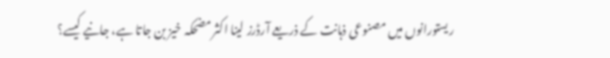ریستورانوں میں مصنوعی ذہانت کے ذریعے آرڈرز لینا اکثر مضحکہ خیز بن جاتا ہے، جانیے کیسے؟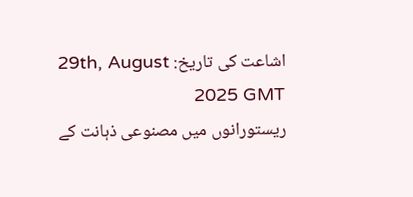اشاعت کی تاریخ: 29th, August 2025 GMT
ریستورانوں میں مصنوعی ذہانت کے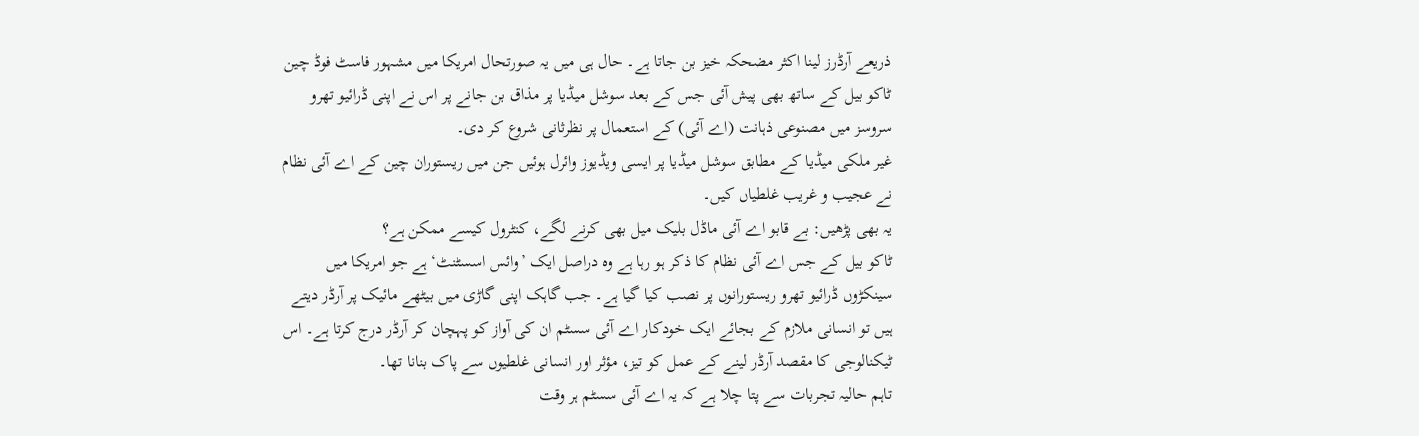ذریعے آرڈرز لینا اکثر مضحکہ خیز بن جاتا ہے۔ حال ہی میں یہ صورتحال امریکا میں مشہور فاسٹ فوڈ چین ٹاکو بیل کے ساتھ بھی پیش آئی جس کے بعد سوشل میڈیا پر مذاق بن جانے پر اس نے اپنی ڈرائیو تھرو سروسز میں مصنوعی ذہانت (اے آئی) کے استعمال پر نظرثانی شروع کر دی۔
غیر ملکی میڈیا کے مطابق سوشل میڈیا پر ایسی ویڈیوز وائرل ہوئیں جن میں ریستوران چین کے اے آئی نظام نے عجیب و غریب غلطیاں کیں۔
یہ بھی پڑھیں: بے قابو اے آئی ماڈل بلیک میل بھی کرنے لگے، کنٹرول کیسے ممکن ہے؟
ٹاکو بیل کے جس اے آئی نظام کا ذکر ہو رہا ہے وہ دراصل ایک ’وائس اسسٹنٹ‘ ہے جو امریکا میں سینکڑوں ڈرائیو تھرو ریستورانوں پر نصب کیا گیا ہے۔ جب گاہک اپنی گاڑی میں بیٹھے مائیک پر آرڈر دیتے ہیں تو انسانی ملازم کے بجائے ایک خودکار اے آئی سسٹم ان کی آواز کو پہچان کر آرڈر درج کرتا ہے۔ اس ٹیکنالوجی کا مقصد آرڈر لینے کے عمل کو تیز، مؤثر اور انسانی غلطیوں سے پاک بنانا تھا۔
تاہم حالیہ تجربات سے پتا چلا ہے کہ یہ اے آئی سسٹم ہر وقت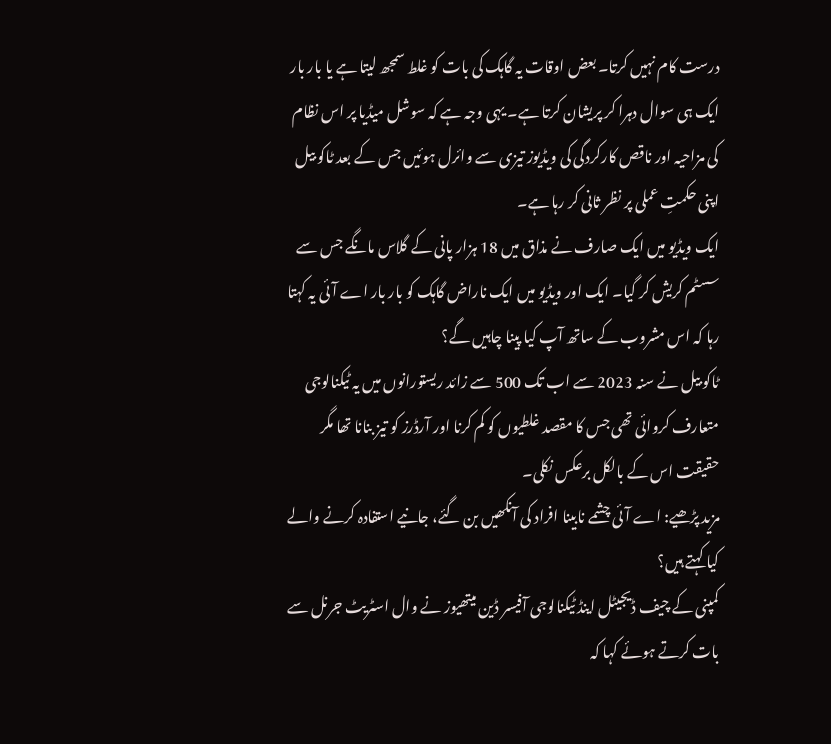درست کام نہیں کرتا۔ بعض اوقات یہ گاہک کی بات کو غلط سمجھ لیتا ہے یا بار بار ایک ہی سوال دہرا کر پریشان کرتا ہے۔ یہی وجہ ہے کہ سوشل میڈیا پر اس نظام کی مزاحیہ اور ناقص کارکردگی کی ویڈیوز تیزی سے وائرل ہوئیں جس کے بعد ٹاکو بیل اپنی حکمتِ عملی پر نظر ثانی کر رہا ہے۔
ایک ویڈیو میں ایک صارف نے مذاق میں 18 ہزار پانی کے گلاس مانگے جس سے سسٹم کریش کر گیا۔ ایک اور ویڈیو میں ایک ناراض گاہک کو بار بار اے آئی یہ کہتا رہا کہ اس مشروب کے ساتھ آپ کیا پینا چاہیں گے؟
ٹاکو بیل نے سنہ 2023 سے اب تک 500 سے زائد ریستورانوں میں یہ ٹیکنالوجی متعارف کروائی تھی جس کا مقصد غلطیوں کو کم کرنا اور آرڈرز کو تیز بنانا تھا مگر حقیقت اس کے بالکل برعکس نکلی۔
مزید پڑھیے: اے آئی چشمے نابینا افراد کی آنکھیں بن گئے، جانیے استفادہ کرنے والے کیا کہتے ہیں؟
کمپنی کے چیف ڈیجیٹل اینڈ ٹیکنالوجی آفیسر ڈین میتھیوز نے وال اسٹریٹ جرنل سے بات کرتے ہوئے کہا کہ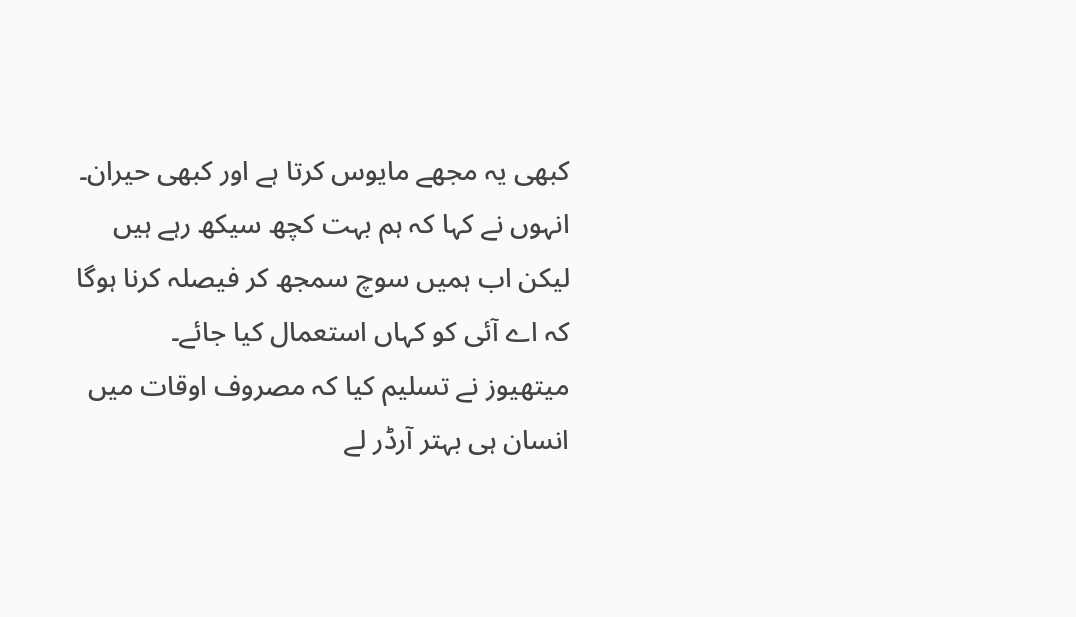کبھی یہ مجھے مایوس کرتا ہے اور کبھی حیران۔ انہوں نے کہا کہ ہم بہت کچھ سیکھ رہے ہیں لیکن اب ہمیں سوچ سمجھ کر فیصلہ کرنا ہوگا کہ اے آئی کو کہاں استعمال کیا جائے۔
میتھیوز نے تسلیم کیا کہ مصروف اوقات میں انسان ہی بہتر آرڈر لے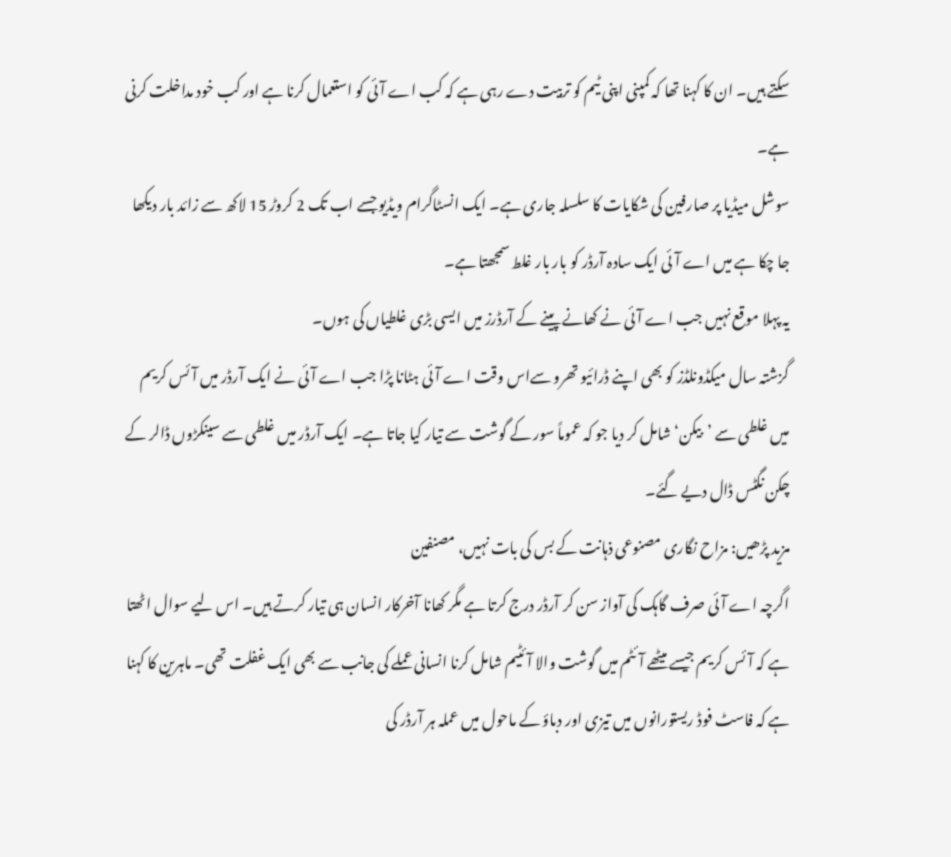سکتے ہیں۔ ان کا کہنا تھا کہ کمپنی اپنی ٹیم کو تربیت دے رہی ہے کہ کب اے آئی کو استعمال کرنا ہے اور کب خود مداخلت کرنی ہے۔
سوشل میڈیا پر صارفین کی شکایات کا سلسلہ جاری ہے۔ ایک انسٹاگرام ویڈیو جسے اب تک 2 کروڑ 15 لاکھ سے زائد بار دیکھا جا چکا ہے میں اے آئی ایک سادہ آرڈر کو بار بار غلط سمجھتا ہے۔
یہ پہلا موقع نہیں جب اے آئی نے کھانے پینے کے آرڈرز میں ایسی بڑی غلطیاں کی ہوں۔
گزشتہ سال میکڈونلڈز کو بھی اپنے ڈرائیو تھرو سےاس وقت اے آئی ہٹانا پڑا جب اے آئی نے ایک آرڈر میں آئس کریم میں غلطی سے ’بیکن‘ شامل کر دیا جو کہ عموماً سور کے گوشت سے تیار کیا جاتا ہے۔ ایک آرڈر میں غلطی سے سینکڑوں ڈالر کے چکن نگٹس ڈال دیے گئے۔
مزید پڑھیں: مزاح نگاری مصنوعی ذہانت کے بس کی بات نہیں، مصنفین
اگرچہ اے آئی صرف گاہک کی آواز سن کر آرڈر درج کرتا ہے مگر کھانا آخرکار انسان ہی تیار کرتے ہیں۔ اس لیے سوال اٹھتا ہے کہ آئس کریم جیسے میٹھے آئٹم میں گوشت والا آئٹیم شامل کرنا انسانی عملے کی جانب سے بھی ایک غفلت تھی۔ ماہرین کا کہنا ہے کہ فاسٹ فوڈ ریستورانوں میں تیزی اور دباؤ کے ماحول میں عملہ ہر آرڈر کی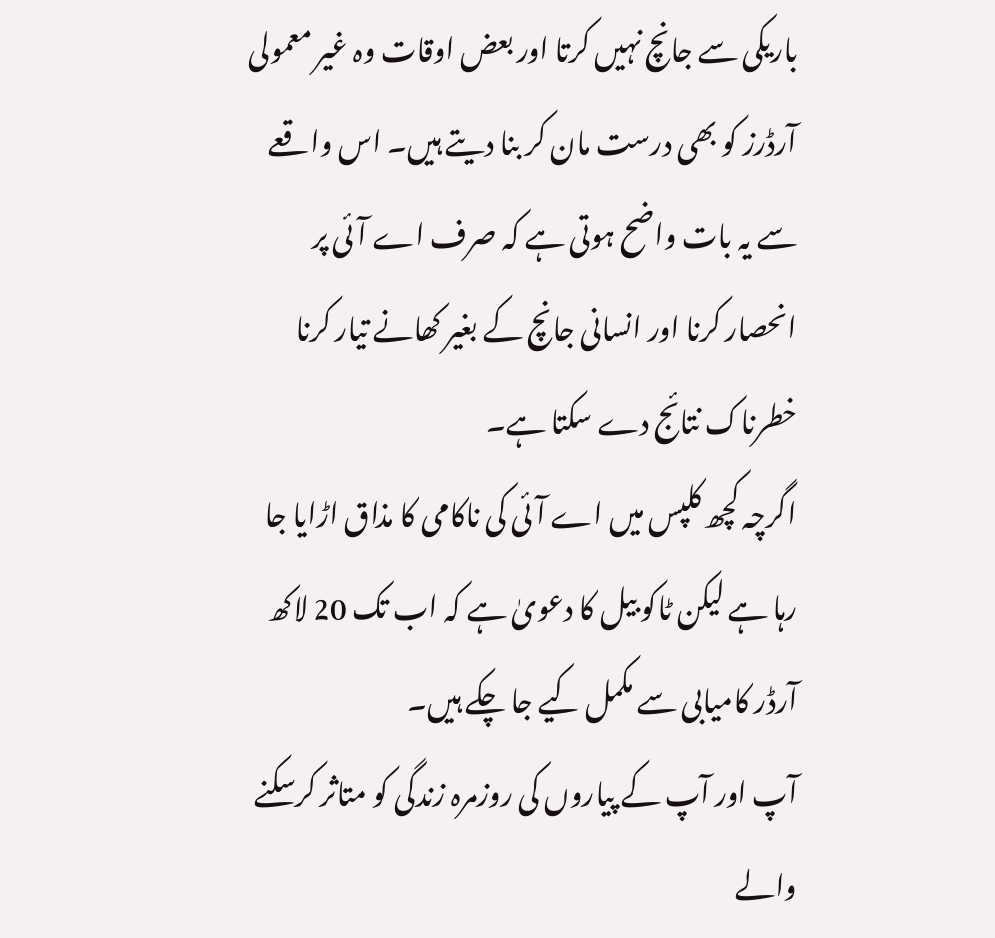باریکی سے جانچ نہیں کرتا اور بعض اوقات وہ غیر معمولی آرڈرز کو بھی درست مان کر بنا دیتے ہیں۔ اس واقعے سے یہ بات واضح ہوتی ہے کہ صرف اے آئی پر انحصار کرنا اور انسانی جانچ کے بغیر کھانے تیار کرنا خطرناک نتائج دے سکتا ہے۔
اگرچہ کچھ کلپس میں اے آئی کی ناکامی کا مذاق اڑایا جا رہا ہے لیکن ٹاکو بیل کا دعویٰ ہے کہ اب تک 20 لاکھ آرڈر کامیابی سے مکمل کیے جا چکے ہیں۔
آپ اور آپ کے پیاروں کی روزمرہ زندگی کو متاثر کرسکنے والے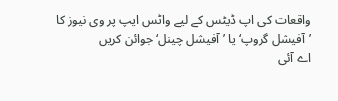واقعات کی اپ ڈیٹس کے لیے واٹس ایپ پر وی نیوز کا ’آفیشل گروپ‘ یا ’آفیشل چینل‘ جوائن کریں
اے آئی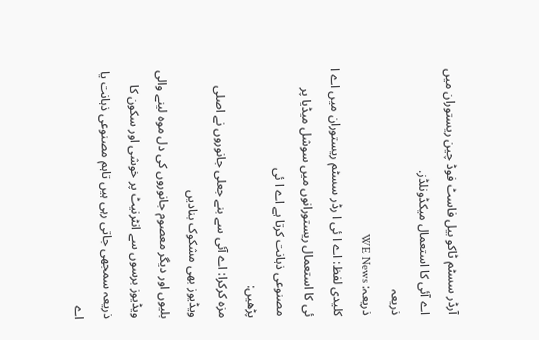آرڈر سسٹم ٹاکو بیل فاسٹ فوڈ چین ریستوران میں اے آئی کا استعمال میکڈونلڈز.
ذریعہ
ذریعہ: WE News
کلیدی لفظ: اے ا ئی ا رڈر سسٹم ریستوران میں اے ا ئی کا استعمال ریستورانوں میں سوشل میڈیا پر مصنوعی ذہانت کرتا ہے اے ا ئی
پڑھیں:
مزہ کرکرا: اے آئی سے بنے جعلی جانوروں نے اصلی ویڈیوز بھی مشکوک بنادیں
بلیوں اور دیگر معصوم جانوروں کی دل موہ لینے والی ویڈیوز برسوں سے انٹرنیٹ پر خوشی اور سکون کا ذریعہ سمجھی جاتی رہی ہیں تاہم مصنوعی ذہانت یا اے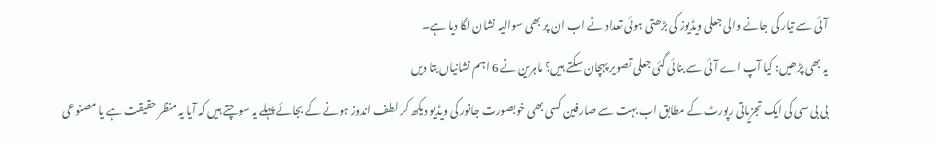آئی سے تیار کی جانے والی جعلی ویڈیوز کی بڑھتی ہوئی تعداد نے اب ان پر بھی سوالیہ نشان لگا دیا ہے۔
یہ بھی پڑھیں: کیا آپ اے آئی سے بنائی گئی جعلی تصویر پہچان سکتے ہیں؟ ماہرین نے 6 اہم نشانیاں بتا دیں
بی بی سی کی ایک تجزیاتی رپورٹ کے مطابق اب بہت سے صارفین کسی بھی خوبصورت جانور کی ویڈیو دیکھ کر لطف اندوز ہونے کے بجائے پہلے یہ سوچتے ہیں کہ آیا یہ منظر حقیقت ہے یا مصنوعی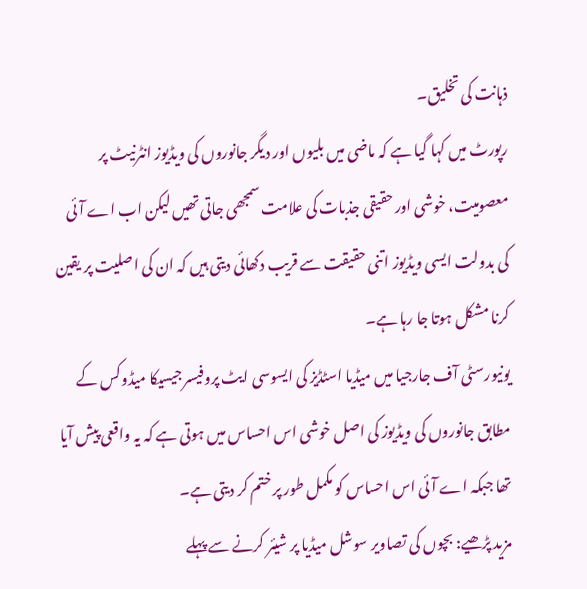ذہانت کی تخلیق۔
رپورٹ میں کہا گیا ہے کہ ماضی میں بلیوں اور دیگر جانوروں کی ویڈیوز انٹرنیٹ پر معصومیت، خوشی اور حقیقی جذبات کی علامت سمجھی جاتی تھیں لیکن اب اے آئی کی بدولت ایسی ویڈیوز اتنی حقیقت سے قریب دکھائی دیتی ہیں کہ ان کی اصلیت پر یقین کرنا مشکل ہوتا جا رہا ہے۔
یونیورسٹی آف جارجیا میں میڈیا اسٹڈیز کی ایسوسی ایٹ پروفیسر جیسیکا میڈوکس کے مطابق جانوروں کی ویڈیوز کی اصل خوشی اس احساس میں ہوتی ہے کہ یہ واقعی پیش آیا تھا جبکہ اے آئی اس احساس کو مکمل طور پر ختم کر دیتی ہے۔
مزید پڑھیے: بچوں کی تصاویر سوشل میڈیا پر شیئر کرنے سے پہلے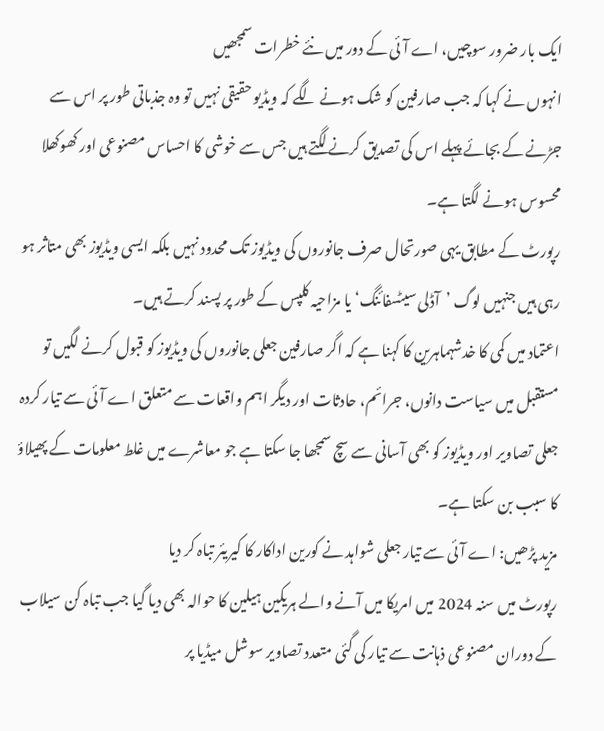ایک بار ضرور سوچیں، اے آئی کے دور میں نئے خطرات سمجھیں
انہوں نے کہا کہ جب صارفین کو شک ہونے لگے کہ ویڈیو حقیقی نہیں تو وہ جذباتی طور پر اس سے جڑنے کے بجائے پہلے اس کی تصدیق کرنے لگتے ہیں جس سے خوشی کا احساس مصنوعی اور کھوکھلا محسوس ہونے لگتا ہے۔
رپورٹ کے مطابق یہی صورتحال صرف جانوروں کی ویڈیوز تک محدود نہیں بلکہ ایسی ویڈیوز بھی متاثر ہو رہی ہیں جنہیں لوگ ’آڈلی سیٹسفائنگ‘ یا مزاحیہ کلپس کے طور پر پسند کرتے ہیں۔
اعتماد میں کمی کا خدشہماہرین کا کہنا ہے کہ اگر صارفین جعلی جانوروں کی ویڈیوز کو قبول کرنے لگیں تو مستقبل میں سیاست دانوں، جرائم، حادثات اور دیگر اہم واقعات سے متعلق اے آئی سے تیار کردہ جعلی تصاویر اور ویڈیوز کو بھی آسانی سے سچ سمجھا جا سکتا ہے جو معاشرے میں غلط معلومات کے پھیلاؤ کا سبب بن سکتا ہے۔
مزید پڑھیں: اے آئی سے تیار جعلی شواہد نے کورین اداکار کا کیریئر تباہ کر دیا
رپورٹ میں سنہ 2024 میں امریکا میں آنے والے ہریکین ہیلین کا حوالہ بھی دیا گیا جب تباہ کن سیلاب کے دوران مصنوعی ذہانت سے تیار کی گئی متعدد تصاویر سوشل میڈیا پر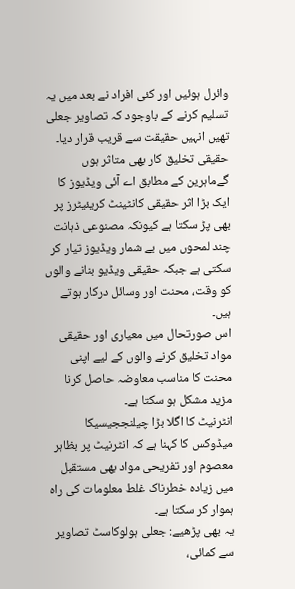وائرل ہوئیں اور کئی افراد نے بعد میں یہ تسلیم کرنے کے باوجود کہ تصاویر جعلی تھیں انہیں حقیقت سے قریب قرار دیا۔
حقیقی تخلیق کار بھی متاثر ہوں گےماہرین کے مطابق اے آئی ویڈیوز کا ایک بڑا اثر حقیقی کانٹینٹ کریئیٹرز پر بھی پڑ سکتا ہے کیونکہ مصنوعی ذہانت چند لمحوں میں بے شمار ویڈیوز تیار کر سکتی ہے جبکہ حقیقی ویڈیو بنانے والوں کو وقت، محنت اور وسائل درکار ہوتے ہیں۔
اس صورتحال میں معیاری اور حقیقی مواد تخلیق کرنے والوں کے لیے اپنی محنت کا مناسب معاوضہ حاصل کرنا مزید مشکل ہو سکتا ہے۔
انٹرنیٹ کا اگلا بڑا چیلنججیسیکا میڈوکس کا کہنا ہے کہ انٹرنیٹ پر بظاہر معصوم اور تفریحی مواد بھی مستقبل میں زیادہ خطرناک غلط معلومات کی راہ ہموار کر سکتا ہے۔
یہ بھی پڑھیے: جعلی ہولوکاسٹ تصاویر سے کمائی،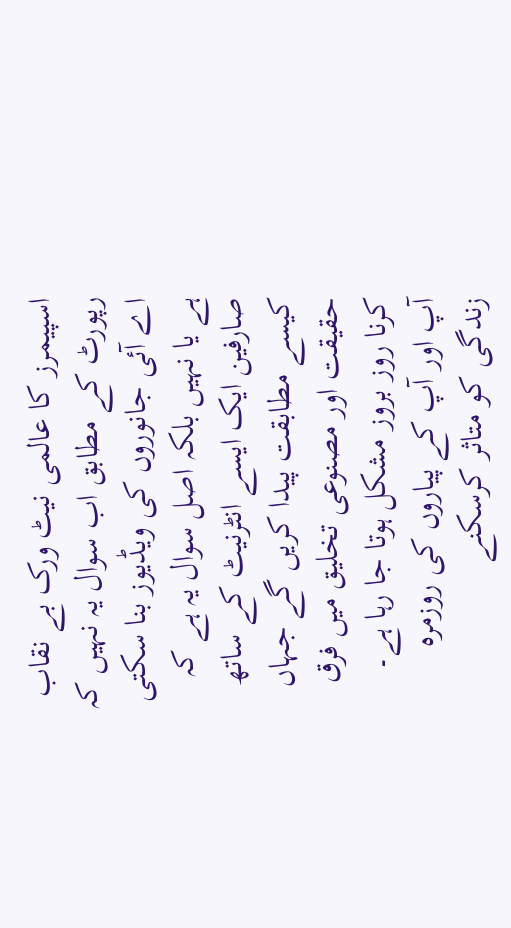اسپیمرز کا عالمی نیٹ ورک بے نقاب
رپورٹ کے مطابق اب سوال یہ نہیں کہ اے آئی جانوروں کی ویڈیوز بنا سکتی ہے یا نہیں بلکہ اصل سوال یہ ہے کہ صارفین ایک ایسے انٹرنیٹ کے ساتھ کیسے مطابقت پیدا کریں گے جہاں حقیقت اور مصنوعی تخلیق میں فرق کرنا روز بروز مشکل ہوتا جا رہا ہے۔
آپ اور آپ کے پیاروں کی روزمرہ زندگی کو متاثر کرسکنے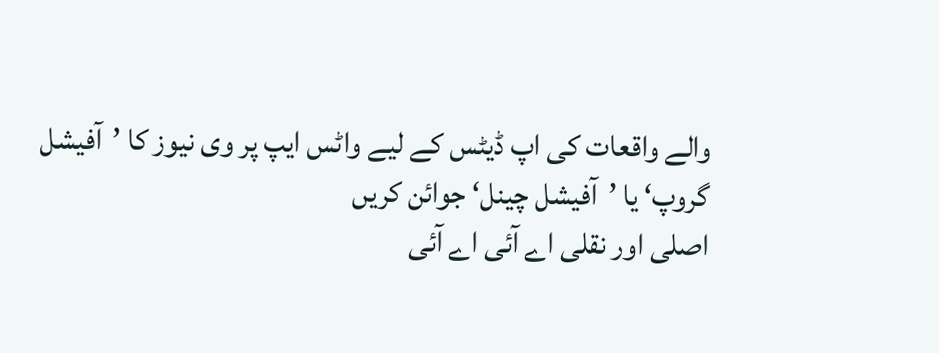والے واقعات کی اپ ڈیٹس کے لیے واٹس ایپ پر وی نیوز کا ’آفیشل گروپ‘ یا ’آفیشل چینل‘ جوائن کریں
اصلی اور نقلی اے آئی اے آئی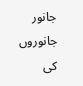جانور جانوروں کی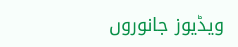ویڈیوز جانوروں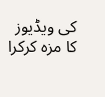کی ویڈیوز کا مزہ کرکرا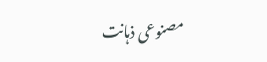مصنوعی ذہانت